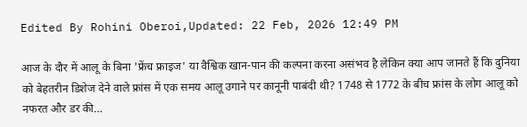Edited By Rohini Oberoi,Updated: 22 Feb, 2026 12:49 PM

आज के दौर में आलू के बिना 'फ्रेंच फ्राइज' या वैश्विक खान-पान की कल्पना करना असंभव है लेकिन क्या आप जानते हैं कि दुनिया को बेहतरीन डिशेज देने वाले फ्रांस में एक समय आलू उगाने पर कानूनी पाबंदी थी? 1748 से 1772 के बीच फ्रांस के लोग आलू को नफरत और डर की...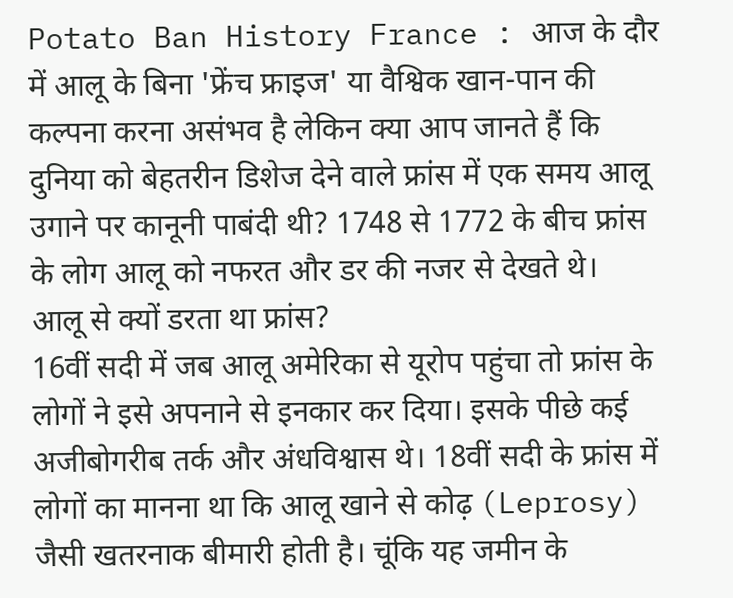Potato Ban History France : आज के दौर में आलू के बिना 'फ्रेंच फ्राइज' या वैश्विक खान-पान की कल्पना करना असंभव है लेकिन क्या आप जानते हैं कि दुनिया को बेहतरीन डिशेज देने वाले फ्रांस में एक समय आलू उगाने पर कानूनी पाबंदी थी? 1748 से 1772 के बीच फ्रांस के लोग आलू को नफरत और डर की नजर से देखते थे।
आलू से क्यों डरता था फ्रांस?
16वीं सदी में जब आलू अमेरिका से यूरोप पहुंचा तो फ्रांस के लोगों ने इसे अपनाने से इनकार कर दिया। इसके पीछे कई अजीबोगरीब तर्क और अंधविश्वास थे। 18वीं सदी के फ्रांस में लोगों का मानना था कि आलू खाने से कोढ़ (Leprosy) जैसी खतरनाक बीमारी होती है। चूंकि यह जमीन के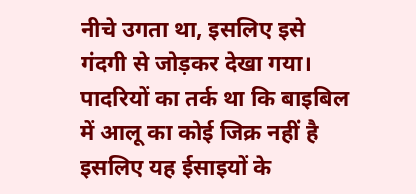नीचे उगता था, इसलिए इसे गंदगी से जोड़कर देखा गया। पादरियों का तर्क था कि बाइबिल में आलू का कोई जिक्र नहीं है इसलिए यह ईसाइयों के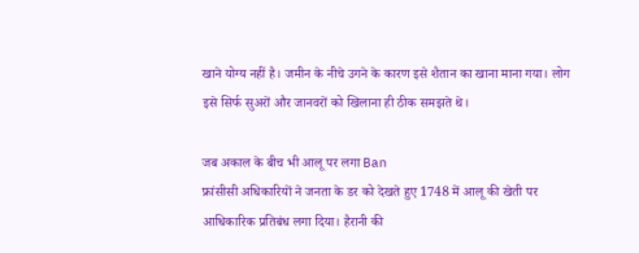खाने योग्य नहीं है। जमीन के नीचे उगने के कारण इसे शैतान का खाना माना गया। लोग इसे सिर्फ सुअरों और जानवरों को खिलाना ही ठीक समझते थे।

जब अकाल के बीच भी आलू पर लगा Ban
फ्रांसीसी अधिकारियों ने जनता के डर को देखते हुए 1748 में आलू की खेती पर आधिकारिक प्रतिबंध लगा दिया। हैरानी की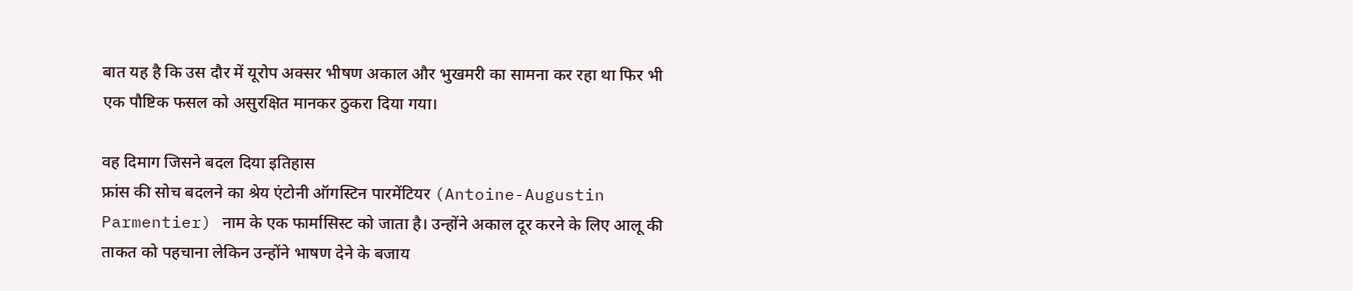बात यह है कि उस दौर में यूरोप अक्सर भीषण अकाल और भुखमरी का सामना कर रहा था फिर भी एक पौष्टिक फसल को असुरक्षित मानकर ठुकरा दिया गया।

वह दिमाग जिसने बदल दिया इतिहास
फ्रांस की सोच बदलने का श्रेय एंटोनी ऑगस्टिन पारमेंटियर (Antoine-Augustin Parmentier) नाम के एक फार्मासिस्ट को जाता है। उन्होंने अकाल दूर करने के लिए आलू की ताकत को पहचाना लेकिन उन्होंने भाषण देने के बजाय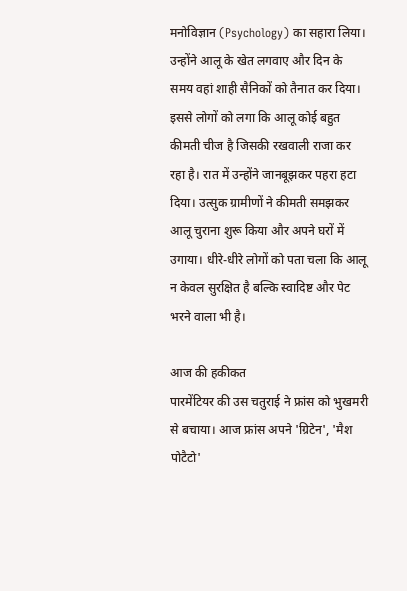मनोविज्ञान (Psychology) का सहारा लिया। उन्होंने आलू के खेत लगवाए और दिन के समय वहां शाही सैनिकों को तैनात कर दिया। इससे लोगों को लगा कि आलू कोई बहुत कीमती चीज है जिसकी रखवाली राजा कर रहा है। रात में उन्होंने जानबूझकर पहरा हटा दिया। उत्सुक ग्रामीणों ने कीमती समझकर आलू चुराना शुरू किया और अपने घरों में उगाया। धीरे-धीरे लोगों को पता चला कि आलू न केवल सुरक्षित है बल्कि स्वादिष्ट और पेट भरने वाला भी है।

आज की हकीकत
पारमेंटियर की उस चतुराई ने फ्रांस को भुखमरी से बचाया। आज फ्रांस अपने 'ग्रिटेन', 'मैश पोटैटो'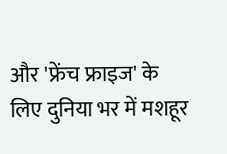और 'फ्रेंच फ्राइज' के लिए दुनिया भर में मशहूर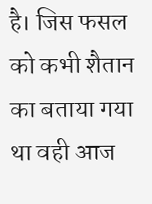है। जिस फसल को कभी शैतान का बताया गया था वही आज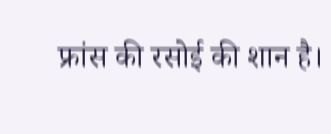फ्रांस की रसोई की शान है।